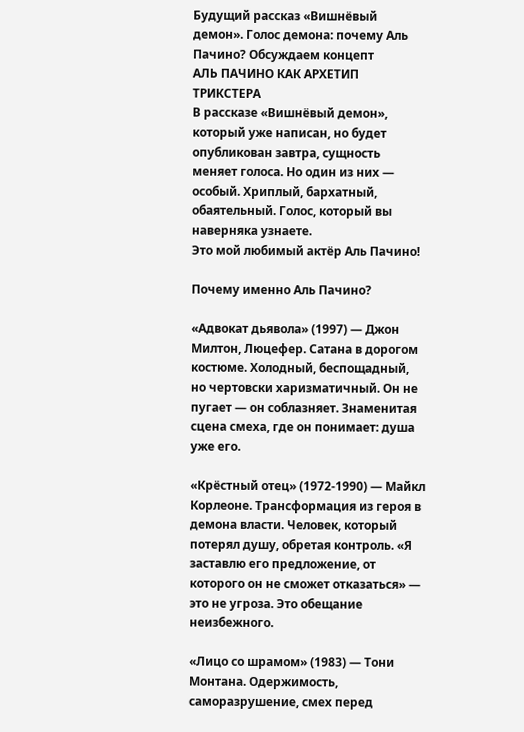Будущий рассказ «Вишнёвый демон». Голос демона: почему Аль Пачино? Обсуждаем концепт
АЛЬ ПАЧИНО КАК АРХЕТИП ТРИКСТЕРА
В рассказе «Вишнёвый демон», который уже написан, но будет опубликован завтра, сущность меняет голоса. Но один из них — особый. Хриплый, бархатный, обаятельный. Голос, который вы наверняка узнаете.
Это мой любимый актёр Аль Пачино!

Почему именно Аль Пачино?

«Адвокат дьявола» (1997) — Джон Милтон, Люцефер. Сатана в дорогом костюме. Холодный, беспощадный, но чертовски харизматичный. Он не пугает — он соблазняет. Знаменитая сцена смеха, где он понимает: душа уже его.

«Крёстный отец» (1972-1990) — Майкл Корлеоне. Трансформация из героя в демона власти. Человек, который потерял душу, обретая контроль. «Я заставлю его предложение, от которого он не сможет отказаться» — это не угроза. Это обещание неизбежного.

«Лицо со шрамом» (1983) — Тони Монтана. Одержимость, саморазрушение, смех перед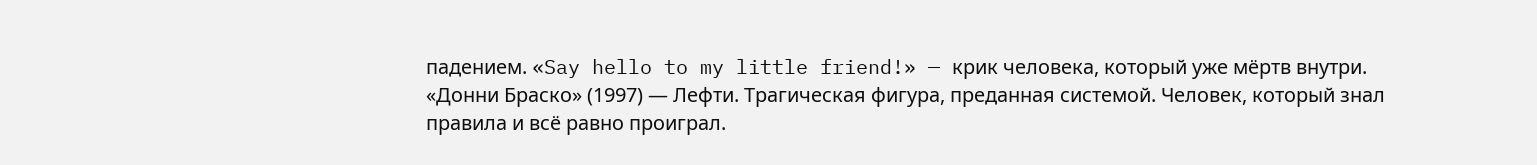падением. «Say hello to my little friend!» — крик человека, который уже мёртв внутри.
«Донни Браско» (1997) — Лефти. Трагическая фигура, преданная системой. Человек, который знал правила и всё равно проиграл.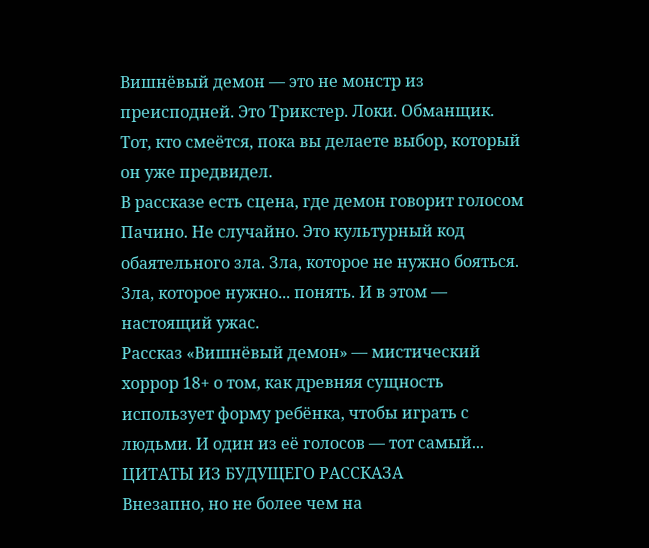Вишнёвый демон — это не монстр из преисподней. Это Трикстер. Локи. Обманщик. Тот, кто смеётся, пока вы делаете выбор, который он уже предвидел.
В рассказе есть сцена, где демон говорит голосом Пачино. Не случайно. Это культурный код обаятельного зла. Зла, которое не нужно бояться. Зла, которое нужно... понять. И в этом — настоящий ужас.
Рассказ «Вишнёвый демон» — мистический хоррор 18+ о том, как древняя сущность использует форму ребёнка, чтобы играть с людьми. И один из её голосов — тот самый...
ЦИТАТЫ ИЗ БУДУЩЕГО РАССКАЗА
Внезапно, но не более чем на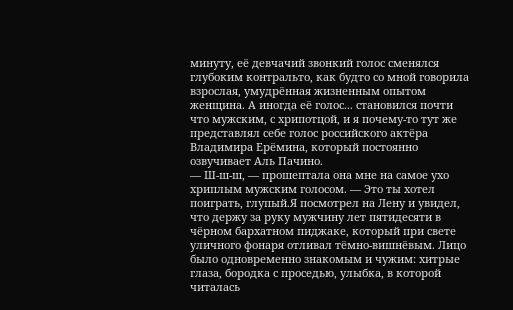минуту, её девчачий звонкий голос сменялся глубоким контральто, как будто со мной говорила взрослая, умудрённая жизненным опытом женщина. А иногда её голос... становился почти что мужским, с хрипотцой, и я почему-то тут же представлял себе голос российского актёра Владимира Ерёмина, который постоянно озвучивает Аль Пачино.
— Ш-ш-ш, — прошептала она мне на самое ухо хриплым мужским голосом. — Это ты хотел поиграть, глупый.Я посмотрел на Лену и увидел, что держу за руку мужчину лет пятидесяти в чёрном бархатном пиджаке, который при свете уличного фонаря отливал тёмно-вишнёвым. Лицо было одновременно знакомым и чужим: хитрые глаза, бородка с проседью, улыбка, в которой читалась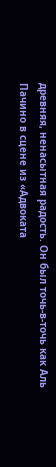древняя, ненасытная радость. Он был точь-в-точь как Аль Пачино в сцене из «Адвоката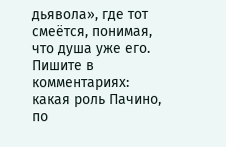дьявола», где тот смеётся, понимая, что душа уже его.
Пишите в комментариях: какая роль Пачино, по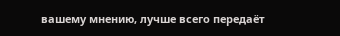вашему мнению, лучше всего передаёт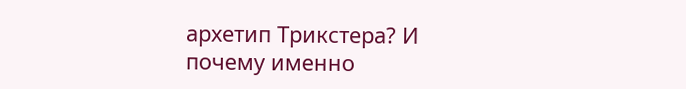архетип Трикстера? И почему именно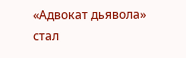«Адвокат дьявола» стал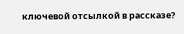ключевой отсылкой в рассказе?